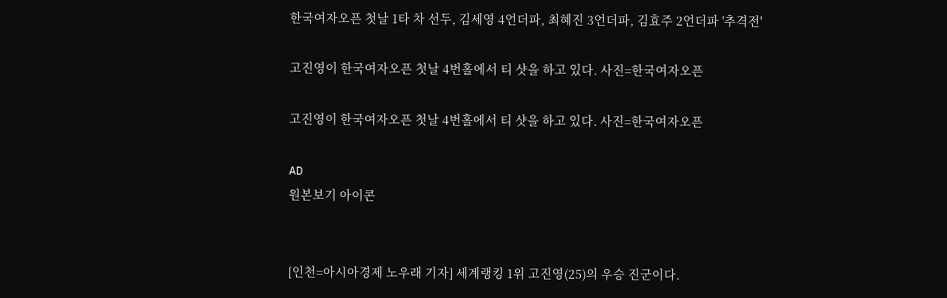한국여자오픈 첫날 1타 차 선두, 김세영 4언더파, 최혜진 3언더파, 김효주 2언더파 '추격전'

고진영이 한국여자오픈 첫날 4번홀에서 티 샷을 하고 있다. 사진=한국여자오픈

고진영이 한국여자오픈 첫날 4번홀에서 티 샷을 하고 있다. 사진=한국여자오픈

AD
원본보기 아이콘


[인천=아시아경제 노우래 기자] 세계랭킹 1위 고진영(25)의 우승 진군이다.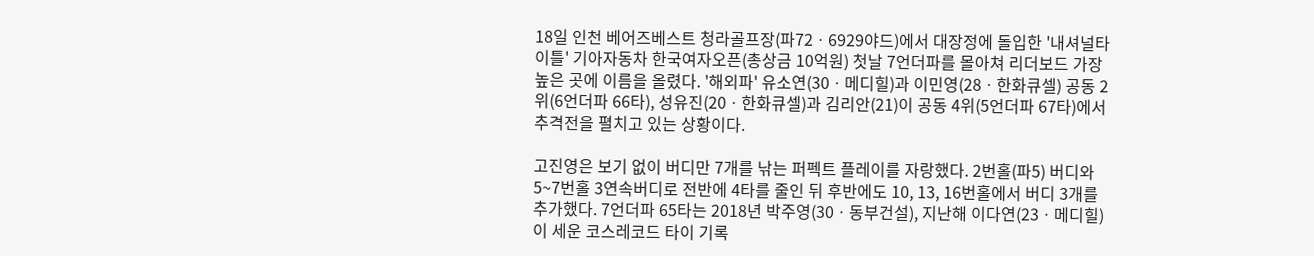18일 인천 베어즈베스트 청라골프장(파72ㆍ6929야드)에서 대장정에 돌입한 '내셔널타이틀' 기아자동차 한국여자오픈(총상금 10억원) 첫날 7언더파를 몰아쳐 리더보드 가장 높은 곳에 이름을 올렸다. '해외파' 유소연(30ㆍ메디힐)과 이민영(28ㆍ한화큐셀) 공동 2위(6언더파 66타), 성유진(20ㆍ한화큐셀)과 김리안(21)이 공동 4위(5언더파 67타)에서 추격전을 펼치고 있는 상황이다.

고진영은 보기 없이 버디만 7개를 낚는 퍼펙트 플레이를 자랑했다. 2번홀(파5) 버디와 5~7번홀 3연속버디로 전반에 4타를 줄인 뒤 후반에도 10, 13, 16번홀에서 버디 3개를 추가했다. 7언더파 65타는 2018년 박주영(30ㆍ동부건설), 지난해 이다연(23ㆍ메디힐)이 세운 코스레코드 타이 기록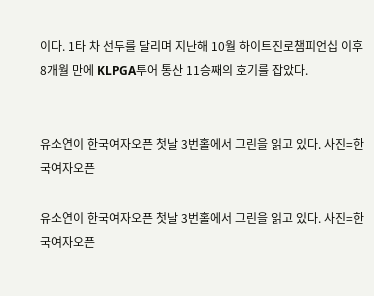이다. 1타 차 선두를 달리며 지난해 10월 하이트진로챔피언십 이후 8개월 만에 KLPGA투어 통산 11승째의 호기를 잡았다.


유소연이 한국여자오픈 첫날 3번홀에서 그린을 읽고 있다. 사진=한국여자오픈

유소연이 한국여자오픈 첫날 3번홀에서 그린을 읽고 있다. 사진=한국여자오픈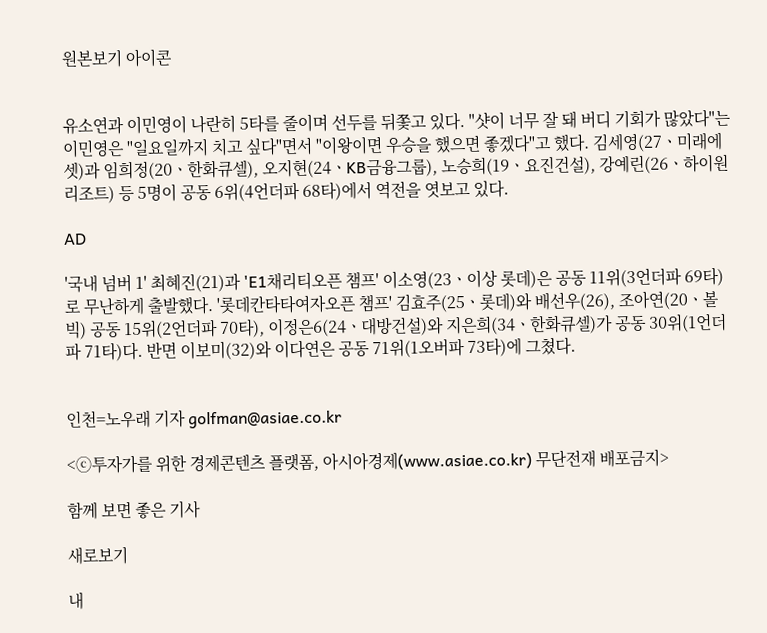원본보기 아이콘


유소연과 이민영이 나란히 5타를 줄이며 선두를 뒤쫓고 있다. "샷이 너무 잘 돼 버디 기회가 많았다"는 이민영은 "일요일까지 치고 싶다"면서 "이왕이면 우승을 했으면 좋겠다"고 했다. 김세영(27ㆍ미래에셋)과 임희정(20ㆍ한화큐셀), 오지현(24ㆍKB금융그룹), 노승희(19ㆍ요진건설), 강예린(26ㆍ하이원리조트) 등 5명이 공동 6위(4언더파 68타)에서 역전을 엿보고 있다.

AD

'국내 넘버 1' 최혜진(21)과 'E1채리티오픈 챔프' 이소영(23ㆍ이상 롯데)은 공동 11위(3언더파 69타)로 무난하게 출발했다. '롯데칸타타여자오픈 챔프' 김효주(25ㆍ롯데)와 배선우(26), 조아연(20ㆍ볼빅) 공동 15위(2언더파 70타), 이정은6(24ㆍ대방건설)와 지은희(34ㆍ한화큐셀)가 공동 30위(1언더파 71타)다. 반면 이보미(32)와 이다연은 공동 71위(1오버파 73타)에 그쳤다.


인천=노우래 기자 golfman@asiae.co.kr

<ⓒ투자가를 위한 경제콘텐츠 플랫폼, 아시아경제(www.asiae.co.kr) 무단전재 배포금지>

함께 보면 좋은 기사

새로보기

내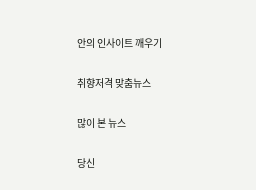안의 인사이트 깨우기

취향저격 맞춤뉴스

많이 본 뉴스

당신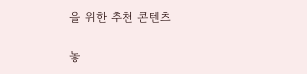을 위한 추천 콘텐츠

놓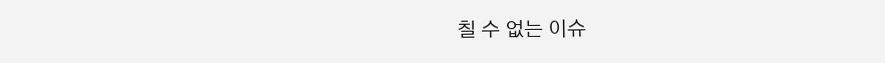칠 수 없는 이슈